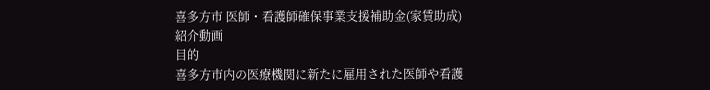喜多方市 医師・看護師確保事業支援補助金(家賃助成)
紹介動画
目的
喜多方市内の医療機関に新たに雇用された医師や看護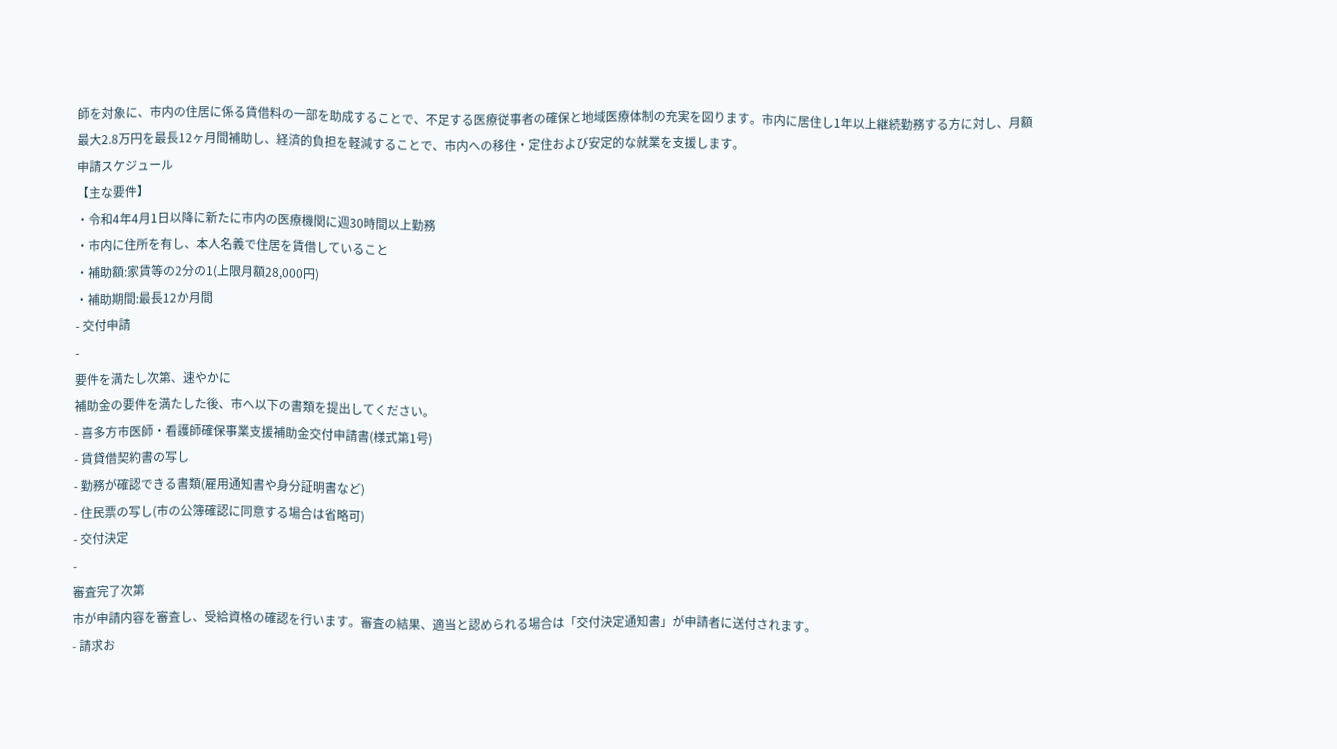師を対象に、市内の住居に係る賃借料の一部を助成することで、不足する医療従事者の確保と地域医療体制の充実を図ります。市内に居住し1年以上継続勤務する方に対し、月額最大2.8万円を最長12ヶ月間補助し、経済的負担を軽減することで、市内への移住・定住および安定的な就業を支援します。
申請スケジュール
【主な要件】
・令和4年4月1日以降に新たに市内の医療機関に週30時間以上勤務
・市内に住所を有し、本人名義で住居を賃借していること
・補助額:家賃等の2分の1(上限月額28,000円)
・補助期間:最長12か月間
- 交付申請
-
要件を満たし次第、速やかに
補助金の要件を満たした後、市へ以下の書類を提出してください。
- 喜多方市医師・看護師確保事業支援補助金交付申請書(様式第1号)
- 賃貸借契約書の写し
- 勤務が確認できる書類(雇用通知書や身分証明書など)
- 住民票の写し(市の公簿確認に同意する場合は省略可)
- 交付決定
-
審査完了次第
市が申請内容を審査し、受給資格の確認を行います。審査の結果、適当と認められる場合は「交付決定通知書」が申請者に送付されます。
- 請求お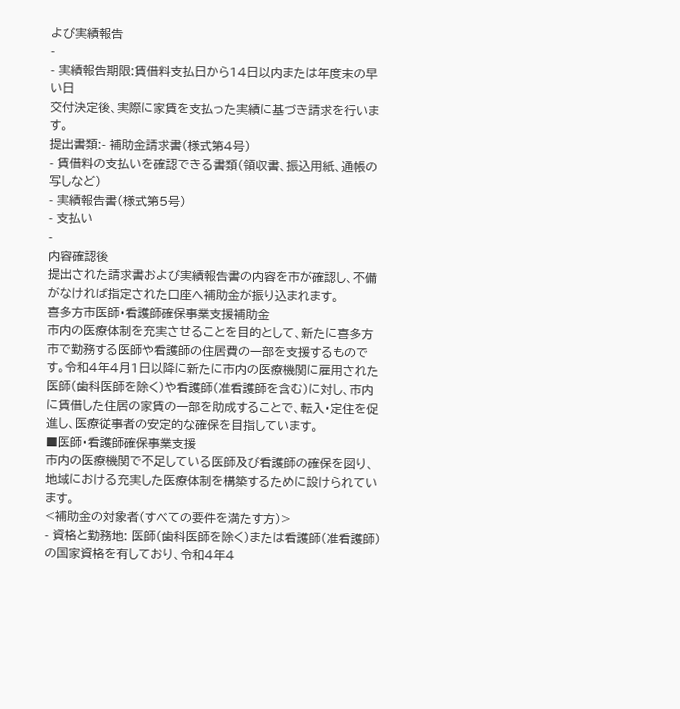よび実績報告
-
- 実績報告期限:賃借料支払日から14日以内または年度末の早い日
交付決定後、実際に家賃を支払った実績に基づき請求を行います。
提出書類:- 補助金請求書(様式第4号)
- 賃借料の支払いを確認できる書類(領収書、振込用紙、通帳の写しなど)
- 実績報告書(様式第5号)
- 支払い
-
内容確認後
提出された請求書および実績報告書の内容を市が確認し、不備がなければ指定された口座へ補助金が振り込まれます。
喜多方市医師・看護師確保事業支援補助金
市内の医療体制を充実させることを目的として、新たに喜多方市で勤務する医師や看護師の住居費の一部を支援するものです。令和4年4月1日以降に新たに市内の医療機関に雇用された医師(歯科医師を除く)や看護師(准看護師を含む)に対し、市内に賃借した住居の家賃の一部を助成することで、転入・定住を促進し、医療従事者の安定的な確保を目指しています。
■医師・看護師確保事業支援
市内の医療機関で不足している医師及び看護師の確保を図り、地域における充実した医療体制を構築するために設けられています。
<補助金の対象者(すべての要件を満たす方)>
- 資格と勤務地: 医師(歯科医師を除く)または看護師(准看護師)の国家資格を有しており、令和4年4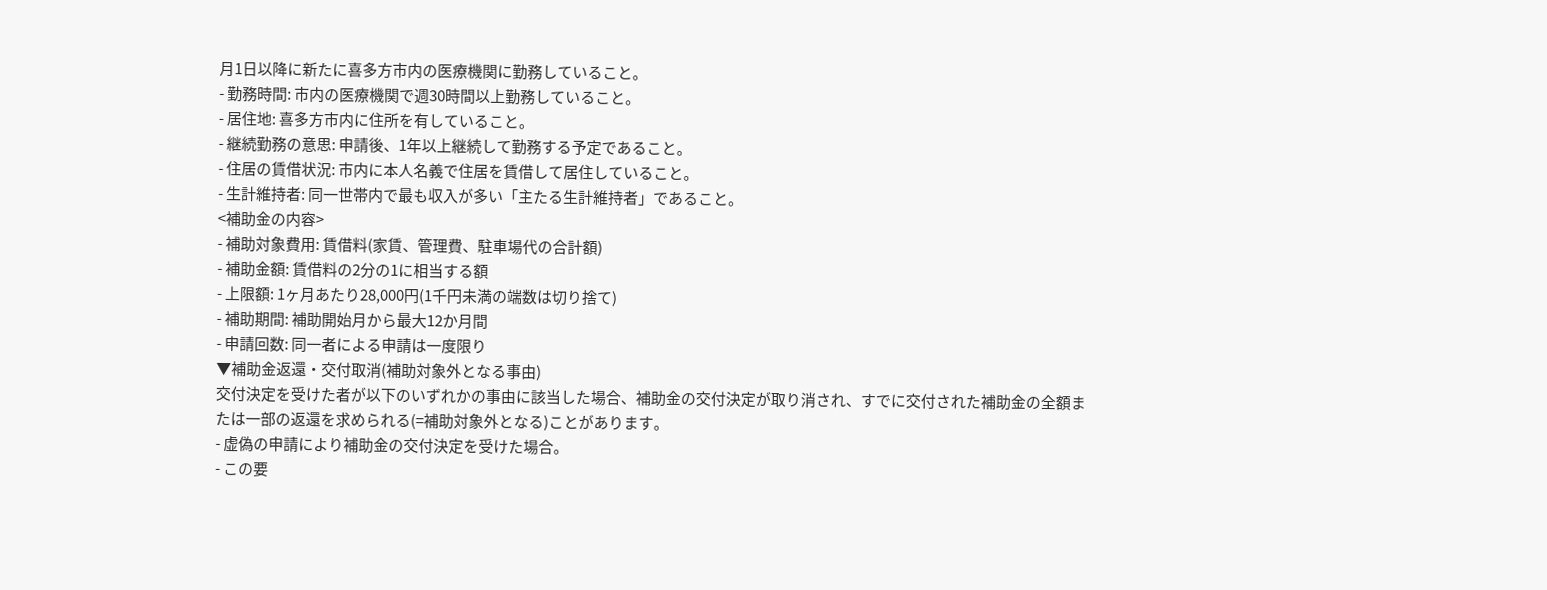月1日以降に新たに喜多方市内の医療機関に勤務していること。
- 勤務時間: 市内の医療機関で週30時間以上勤務していること。
- 居住地: 喜多方市内に住所を有していること。
- 継続勤務の意思: 申請後、1年以上継続して勤務する予定であること。
- 住居の賃借状況: 市内に本人名義で住居を賃借して居住していること。
- 生計維持者: 同一世帯内で最も収入が多い「主たる生計維持者」であること。
<補助金の内容>
- 補助対象費用: 賃借料(家賃、管理費、駐車場代の合計額)
- 補助金額: 賃借料の2分の1に相当する額
- 上限額: 1ヶ月あたり28,000円(1千円未満の端数は切り捨て)
- 補助期間: 補助開始月から最大12か月間
- 申請回数: 同一者による申請は一度限り
▼補助金返還・交付取消(補助対象外となる事由)
交付決定を受けた者が以下のいずれかの事由に該当した場合、補助金の交付決定が取り消され、すでに交付された補助金の全額または一部の返還を求められる(=補助対象外となる)ことがあります。
- 虚偽の申請により補助金の交付決定を受けた場合。
- この要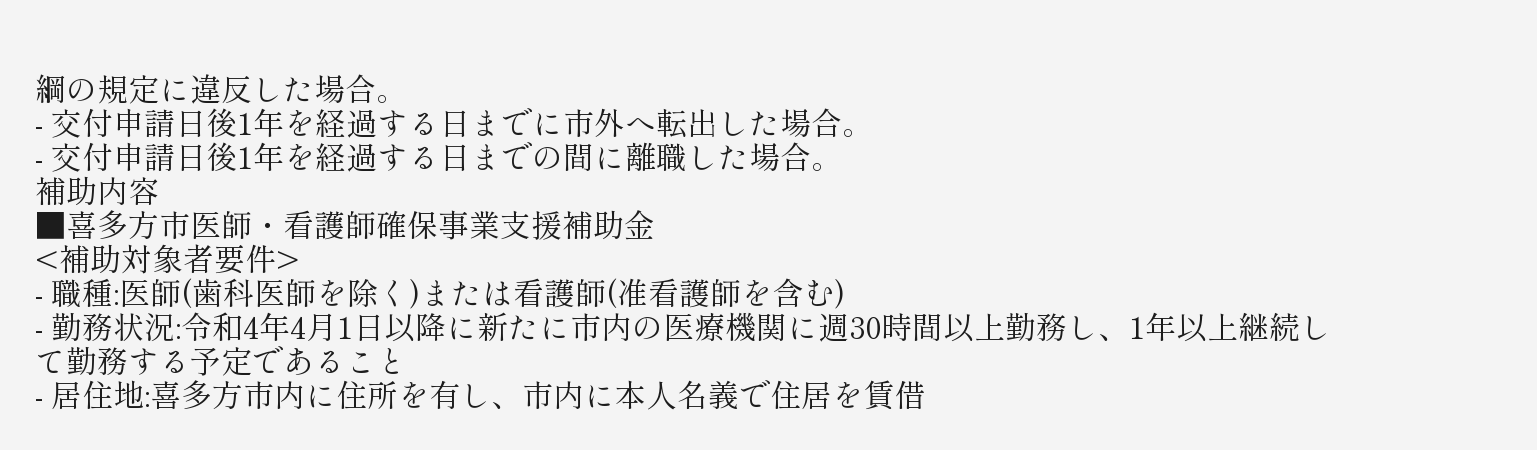綱の規定に違反した場合。
- 交付申請日後1年を経過する日までに市外へ転出した場合。
- 交付申請日後1年を経過する日までの間に離職した場合。
補助内容
■喜多方市医師・看護師確保事業支援補助金
<補助対象者要件>
- 職種:医師(歯科医師を除く)または看護師(准看護師を含む)
- 勤務状況:令和4年4月1日以降に新たに市内の医療機関に週30時間以上勤務し、1年以上継続して勤務する予定であること
- 居住地:喜多方市内に住所を有し、市内に本人名義で住居を賃借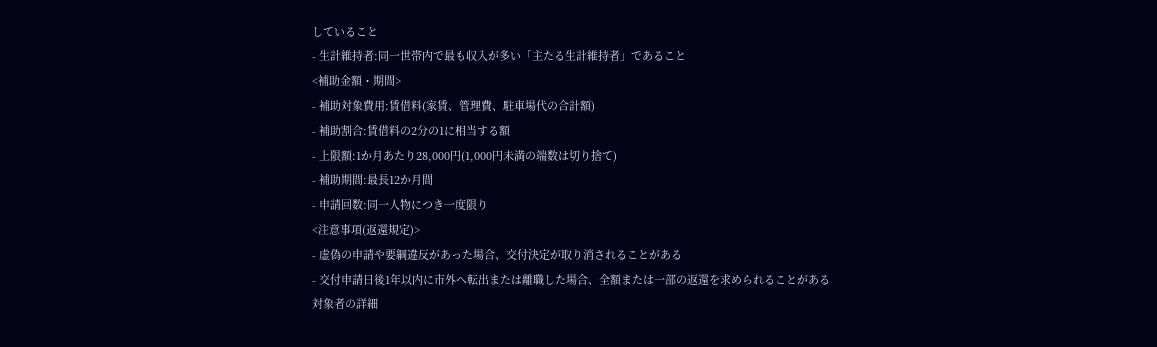していること
- 生計維持者:同一世帯内で最も収入が多い「主たる生計維持者」であること
<補助金額・期間>
- 補助対象費用:賃借料(家賃、管理費、駐車場代の合計額)
- 補助割合:賃借料の2分の1に相当する額
- 上限額:1か月あたり28,000円(1,000円未満の端数は切り捨て)
- 補助期間:最長12か月間
- 申請回数:同一人物につき一度限り
<注意事項(返還規定)>
- 虚偽の申請や要綱違反があった場合、交付決定が取り消されることがある
- 交付申請日後1年以内に市外へ転出または離職した場合、全額または一部の返還を求められることがある
対象者の詳細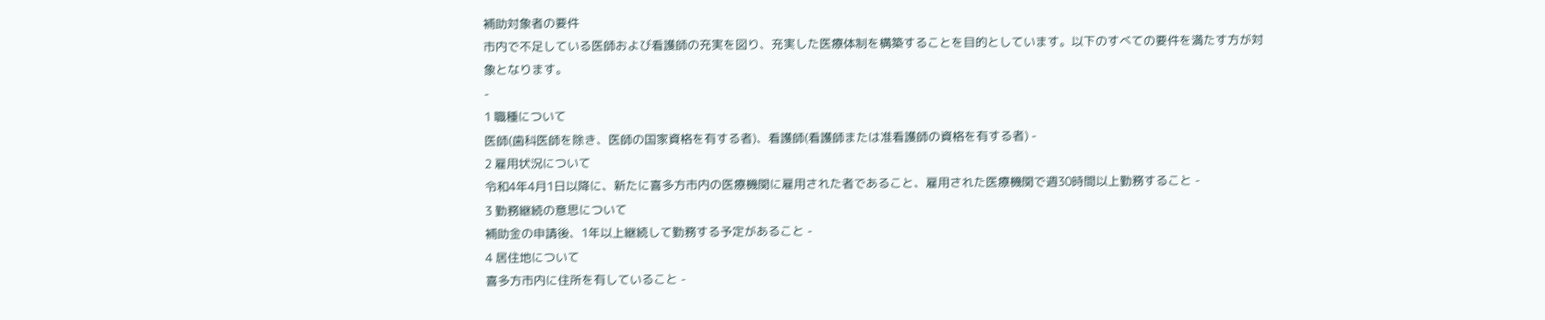補助対象者の要件
市内で不足している医師および看護師の充実を図り、充実した医療体制を構築することを目的としています。以下のすべての要件を満たす方が対象となります。
-
1 職種について
医師(歯科医師を除き、医師の国家資格を有する者)、看護師(看護師または准看護師の資格を有する者) -
2 雇用状況について
令和4年4月1日以降に、新たに喜多方市内の医療機関に雇用された者であること、雇用された医療機関で週30時間以上勤務すること -
3 勤務継続の意思について
補助金の申請後、1年以上継続して勤務する予定があること -
4 居住地について
喜多方市内に住所を有していること -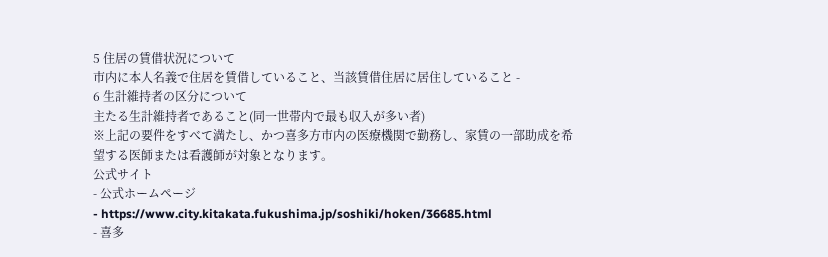5 住居の賃借状況について
市内に本人名義で住居を賃借していること、当該賃借住居に居住していること -
6 生計維持者の区分について
主たる生計維持者であること(同一世帯内で最も収入が多い者)
※上記の要件をすべて満たし、かつ喜多方市内の医療機関で勤務し、家賃の一部助成を希望する医師または看護師が対象となります。
公式サイト
- 公式ホームページ
- https://www.city.kitakata.fukushima.jp/soshiki/hoken/36685.html
- 喜多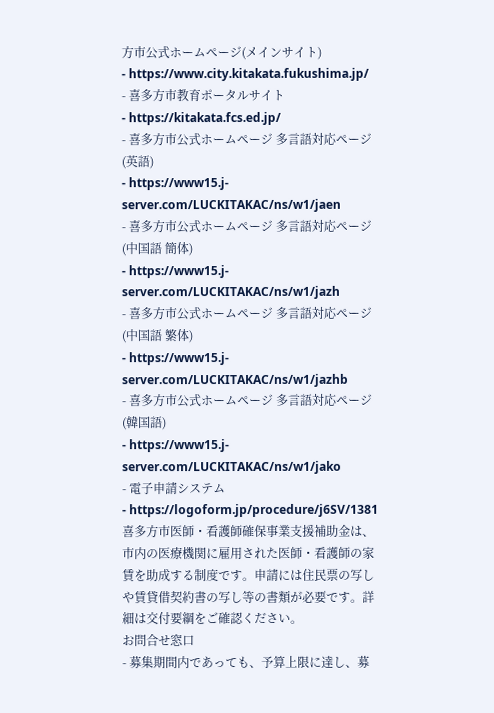方市公式ホームページ(メインサイト)
- https://www.city.kitakata.fukushima.jp/
- 喜多方市教育ポータルサイト
- https://kitakata.fcs.ed.jp/
- 喜多方市公式ホームページ 多言語対応ページ(英語)
- https://www15.j-server.com/LUCKITAKAC/ns/w1/jaen
- 喜多方市公式ホームページ 多言語対応ページ(中国語 簡体)
- https://www15.j-server.com/LUCKITAKAC/ns/w1/jazh
- 喜多方市公式ホームページ 多言語対応ページ(中国語 繁体)
- https://www15.j-server.com/LUCKITAKAC/ns/w1/jazhb
- 喜多方市公式ホームページ 多言語対応ページ(韓国語)
- https://www15.j-server.com/LUCKITAKAC/ns/w1/jako
- 電子申請システム
- https://logoform.jp/procedure/j6SV/1381
喜多方市医師・看護師確保事業支援補助金は、市内の医療機関に雇用された医師・看護師の家賃を助成する制度です。申請には住民票の写しや賃貸借契約書の写し等の書類が必要です。詳細は交付要綱をご確認ください。
お問合せ窓口
- 募集期間内であっても、予算上限に達し、募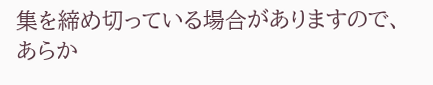集を締め切っている場合がありますので、あらか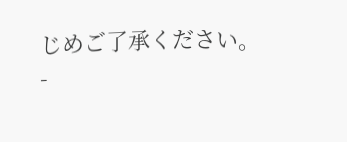じめご了承ください。
-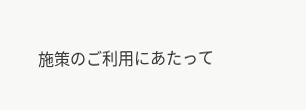施策のご利用にあたって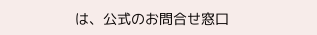は、公式のお問合せ窓口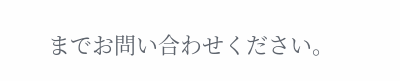までお問い合わせください。